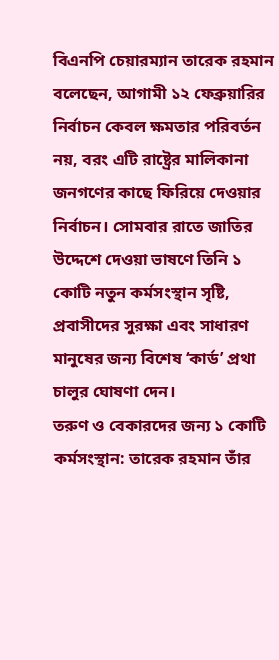বিএনপি চেয়ারম্যান তারেক রহমান বলেছেন, আগামী ১২ ফেব্রুয়ারির নির্বাচন কেবল ক্ষমতার পরিবর্তন নয়, বরং এটি রাষ্ট্রের মালিকানা জনগণের কাছে ফিরিয়ে দেওয়ার নির্বাচন। সোমবার রাতে জাতির উদ্দেশে দেওয়া ভাষণে তিনি ১ কোটি নতুন কর্মসংস্থান সৃষ্টি, প্রবাসীদের সুরক্ষা এবং সাধারণ মানুষের জন্য বিশেষ ‘কার্ড’ প্রথা চালুর ঘোষণা দেন।
তরুণ ও বেকারদের জন্য ১ কোটি কর্মসংস্থান: তারেক রহমান তাঁর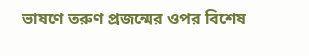ভাষণে তরুণ প্রজন্মের ওপর বিশেষ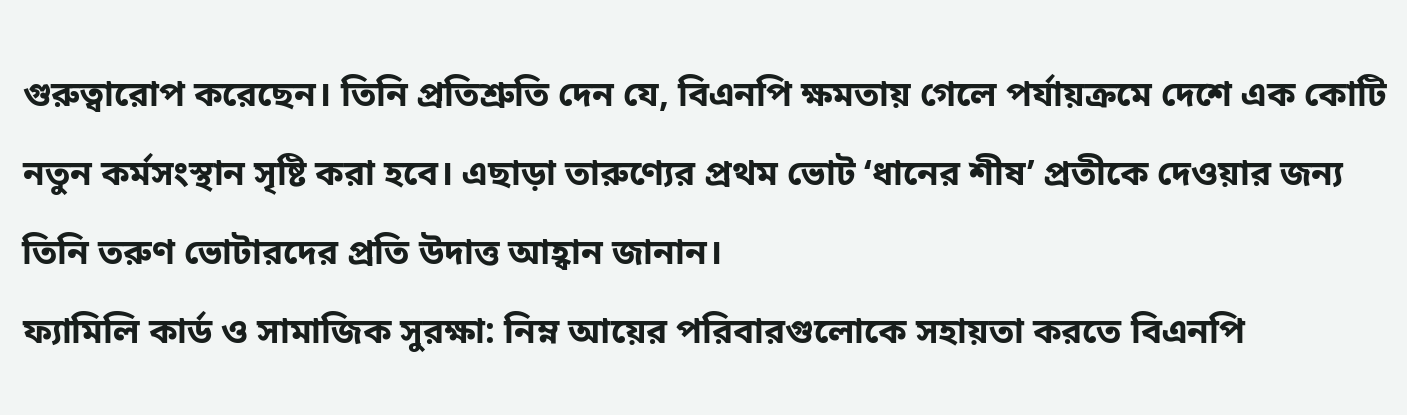গুরুত্বারোপ করেছেন। তিনি প্রতিশ্রুতি দেন যে, বিএনপি ক্ষমতায় গেলে পর্যায়ক্রমে দেশে এক কোটি নতুন কর্মসংস্থান সৃষ্টি করা হবে। এছাড়া তারুণ্যের প্রথম ভোট ‘ধানের শীষ’ প্রতীকে দেওয়ার জন্য তিনি তরুণ ভোটারদের প্রতি উদাত্ত আহ্বান জানান।
ফ্যামিলি কার্ড ও সামাজিক সুরক্ষা: নিম্ন আয়ের পরিবারগুলোকে সহায়তা করতে বিএনপি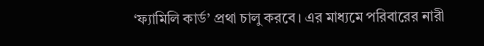‘ফ্যামিলি কার্ড’ প্রথা চালু করবে। এর মাধ্যমে পরিবারের নারী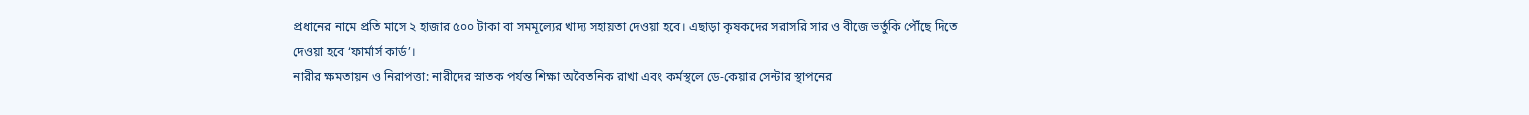প্রধানের নামে প্রতি মাসে ২ হাজার ৫০০ টাকা বা সমমূল্যের খাদ্য সহায়তা দেওয়া হবে। এছাড়া কৃষকদের সরাসরি সার ও বীজে ভর্তুকি পৌঁছে দিতে দেওয়া হবে ‘ফার্মার্স কার্ড’।
নারীর ক্ষমতায়ন ও নিরাপত্তা: নারীদের স্নাতক পর্যন্ত শিক্ষা অবৈতনিক রাখা এবং কর্মস্থলে ডে-কেয়ার সেন্টার স্থাপনের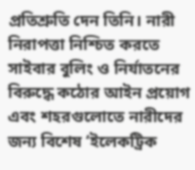প্রতিশ্রুতি দেন তিনি। নারী নিরাপত্তা নিশ্চিত করতে সাইবার বুলিং ও নির্যাতনের বিরুদ্ধে কঠোর আইন প্রয়োগ এবং শহরগুলোতে নারীদের জন্য বিশেষ ‘ইলেকট্রিক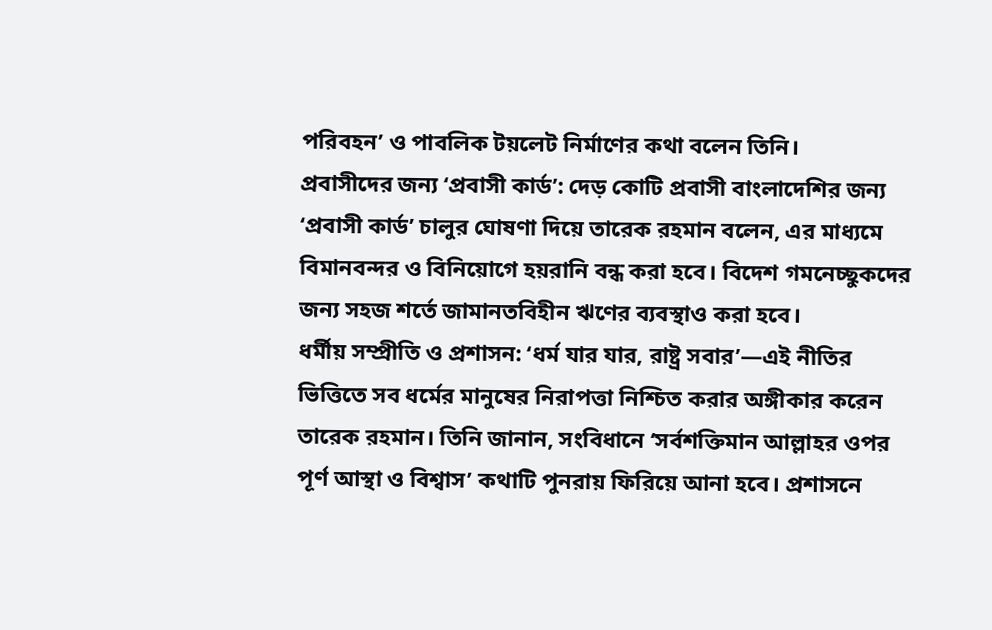পরিবহন’ ও পাবলিক টয়লেট নির্মাণের কথা বলেন তিনি।
প্রবাসীদের জন্য ‘প্রবাসী কার্ড’: দেড় কোটি প্রবাসী বাংলাদেশির জন্য ‘প্রবাসী কার্ড’ চালুর ঘোষণা দিয়ে তারেক রহমান বলেন, এর মাধ্যমে বিমানবন্দর ও বিনিয়োগে হয়রানি বন্ধ করা হবে। বিদেশ গমনেচ্ছুকদের জন্য সহজ শর্তে জামানতবিহীন ঋণের ব্যবস্থাও করা হবে।
ধর্মীয় সম্প্রীতি ও প্রশাসন: ‘ধর্ম যার যার, রাষ্ট্র সবার’—এই নীতির ভিত্তিতে সব ধর্মের মানুষের নিরাপত্তা নিশ্চিত করার অঙ্গীকার করেন তারেক রহমান। তিনি জানান, সংবিধানে ‘সর্বশক্তিমান আল্লাহর ওপর পূর্ণ আস্থা ও বিশ্বাস’ কথাটি পুনরায় ফিরিয়ে আনা হবে। প্রশাসনে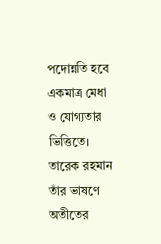পদোন্নতি হবে একমাত্র মেধা ও যোগ্যতার ভিত্তিতে।
তারেক রহমান তাঁর ভাষণে অতীতের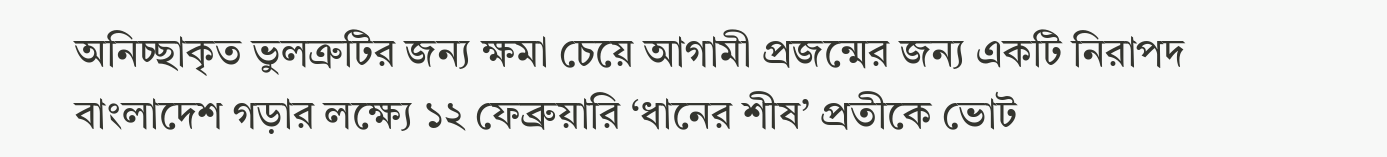অনিচ্ছাকৃত ভুলত্রুটির জন্য ক্ষমা চেয়ে আগামী প্রজন্মের জন্য একটি নিরাপদ বাংলাদেশ গড়ার লক্ষ্যে ১২ ফেব্রুয়ারি ‘ধানের শীষ’ প্রতীকে ভোট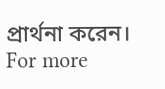প্রার্থনা করেন।
For more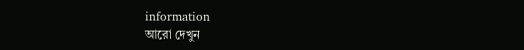information
আরো দেখুন